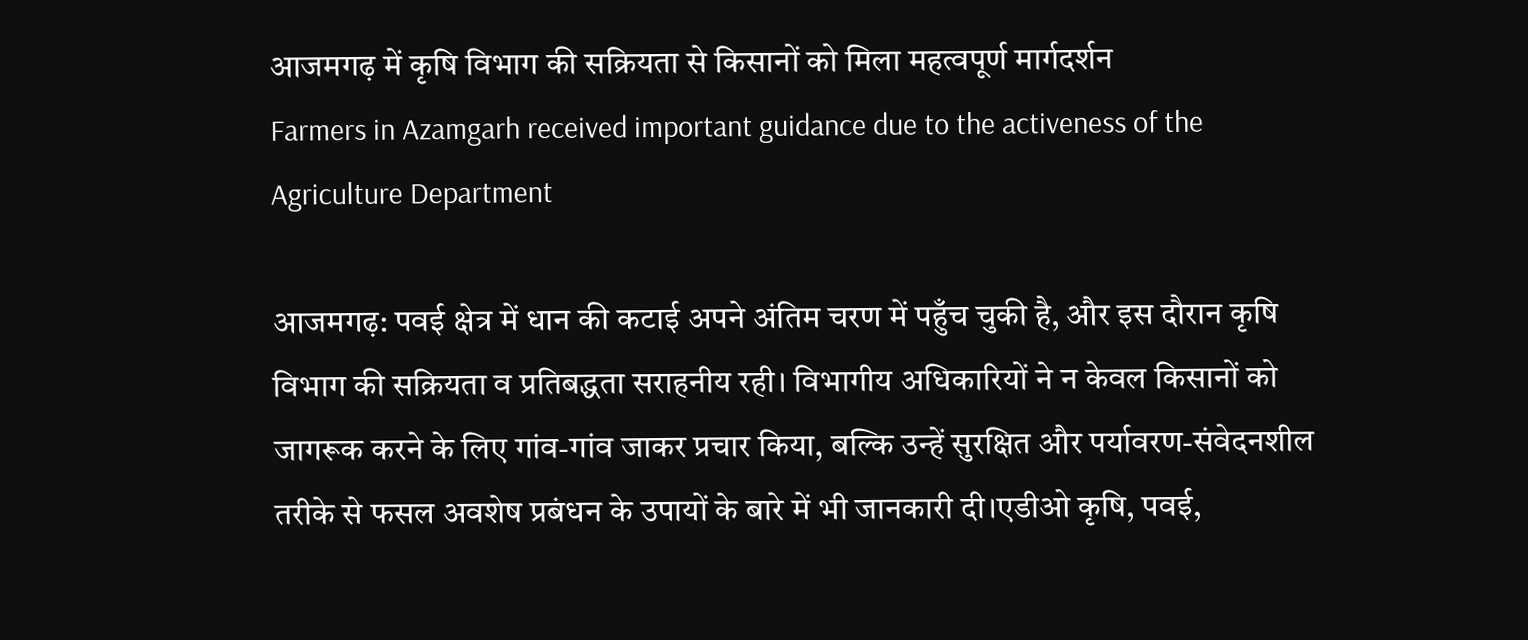आजमगढ़ में कृषि विभाग की सक्रियता से किसानों को मिला महत्वपूर्ण मार्गदर्शन
Farmers in Azamgarh received important guidance due to the activeness of the Agriculture Department

आजमगढ़: पवई क्षेत्र में धान की कटाई अपने अंतिम चरण में पहुँच चुकी है, और इस दौरान कृषि विभाग की सक्रियता व प्रतिबद्धता सराहनीय रही। विभागीय अधिकारियों ने न केवल किसानों को जागरूक करने के लिए गांव-गांव जाकर प्रचार किया, बल्कि उन्हें सुरक्षित और पर्यावरण-संवेदनशील तरीके से फसल अवशेष प्रबंधन के उपायों के बारे में भी जानकारी दी।एडीओ कृषि, पवई,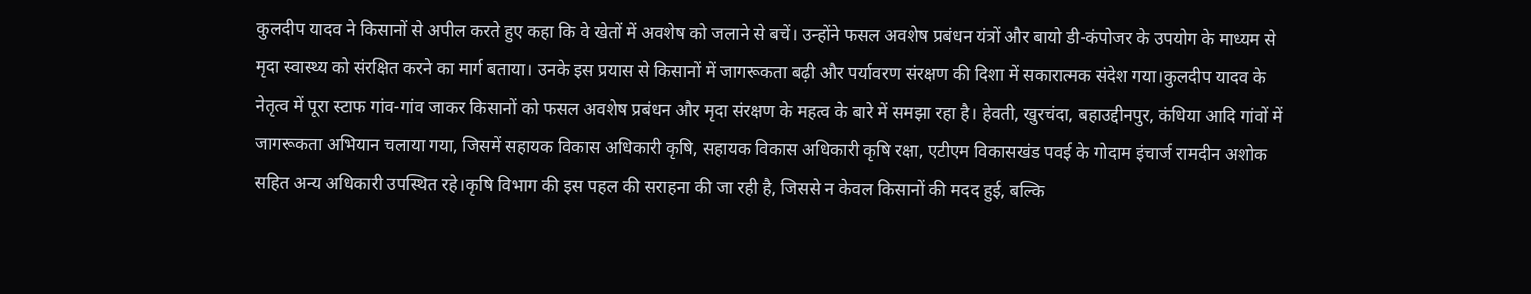कुलदीप यादव ने किसानों से अपील करते हुए कहा कि वे खेतों में अवशेष को जलाने से बचें। उन्होंने फसल अवशेष प्रबंधन यंत्रों और बायो डी-कंपोजर के उपयोग के माध्यम से मृदा स्वास्थ्य को संरक्षित करने का मार्ग बताया। उनके इस प्रयास से किसानों में जागरूकता बढ़ी और पर्यावरण संरक्षण की दिशा में सकारात्मक संदेश गया।कुलदीप यादव के नेतृत्व में पूरा स्टाफ गांव-गांव जाकर किसानों को फसल अवशेष प्रबंधन और मृदा संरक्षण के महत्व के बारे में समझा रहा है। हेवती, खुरचंदा, बहाउद्दीनपुर, कंधिया आदि गांवों में जागरूकता अभियान चलाया गया, जिसमें सहायक विकास अधिकारी कृषि, सहायक विकास अधिकारी कृषि रक्षा, एटीएम विकासखंड पवई के गोदाम इंचार्ज रामदीन अशोक सहित अन्य अधिकारी उपस्थित रहे।कृषि विभाग की इस पहल की सराहना की जा रही है, जिससे न केवल किसानों की मदद हुई, बल्कि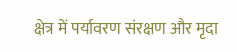क्षेत्र में पर्यावरण संरक्षण और मृदा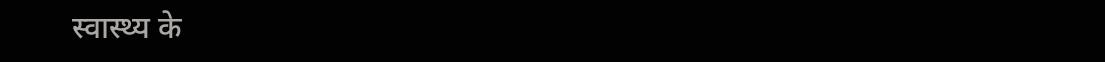स्वास्थ्य के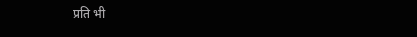प्रति भी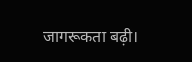जागरूकता बढ़ी।